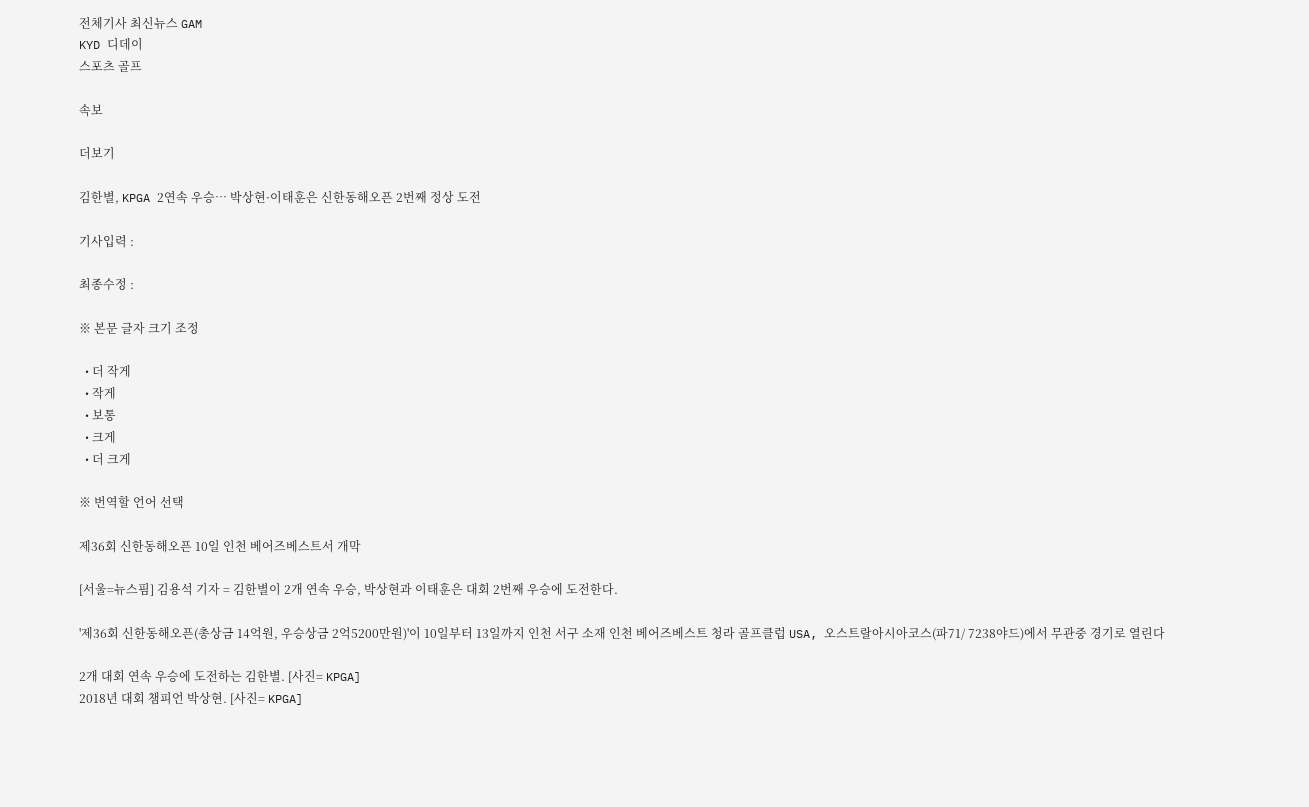전체기사 최신뉴스 GAM
KYD 디데이
스포츠 골프

속보

더보기

김한별, KPGA 2연속 우승… 박상현·이태훈은 신한동해오픈 2번째 정상 도전

기사입력 :

최종수정 :

※ 본문 글자 크기 조정

  • 더 작게
  • 작게
  • 보통
  • 크게
  • 더 크게

※ 번역할 언어 선택

제36회 신한동해오픈 10일 인천 베어즈베스트서 개막

[서울=뉴스핌] 김용석 기자 = 김한별이 2개 연속 우승, 박상현과 이태훈은 대회 2번째 우승에 도전한다.

'제36회 신한동해오픈(총상금 14억원, 우승상금 2억5200만원)'이 10일부터 13일까지 인천 서구 소재 인천 베어즈베스트 청라 골프클럽 USA, 오스트랄아시아코스(파71/ 7238야드)에서 무관중 경기로 열린다

2개 대회 연속 우승에 도전하는 김한별. [사진= KPGA]
2018년 대회 챔피언 박상현. [사진= KPGA]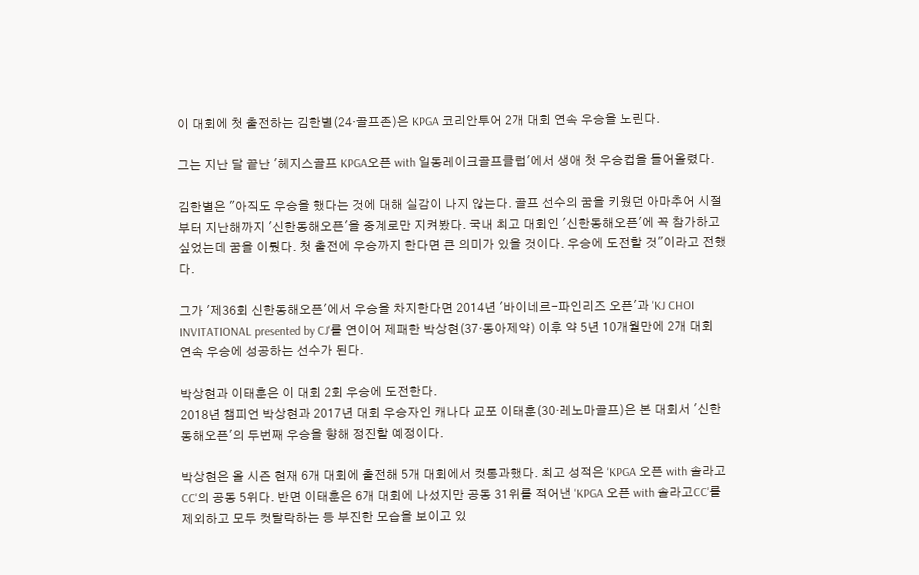이 대회에 첫 출전하는 김한별(24·골프존)은 KPGA 코리안투어 2개 대회 연속 우승을 노린다.

그는 지난 달 끝난 '헤지스골프 KPGA오픈 with 일동레이크골프클럽'에서 생애 첫 우승컵을 들어올렸다.

김한별은 "아직도 우승을 했다는 것에 대해 실감이 나지 않는다. 골프 선수의 꿈을 키웠던 아마추어 시절부터 지난해까지 '신한동해오픈'을 중계로만 지켜봤다. 국내 최고 대회인 '신한동해오픈'에 꼭 참가하고 싶었는데 꿈을 이뤘다. 첫 출전에 우승까지 한다면 큰 의미가 있을 것이다. 우승에 도전할 것"이라고 전했다.

그가 '제36회 신한동해오픈'에서 우승을 차지한다면 2014년 '바이네르-파인리즈 오픈'과 'KJ CHOI INVITATIONAL presented by CJ'를 연이어 제패한 박상현(37·동아제약) 이후 약 5년 10개월만에 2개 대회 연속 우승에 성공하는 선수가 된다.

박상현과 이태훈은 이 대회 2회 우승에 도전한다.
2018년 챔피언 박상현과 2017년 대회 우승자인 캐나다 교포 이태훈(30·레노마골프)은 본 대회서 '신한동해오픈'의 두번째 우승을 향해 정진할 예정이다.

박상현은 올 시즌 현재 6개 대회에 출전해 5개 대회에서 컷통과했다. 최고 성적은 'KPGA 오픈 with 솔라고CC'의 공동 5위다. 반면 이태훈은 6개 대회에 나섰지만 공동 31위를 적어낸 'KPGA 오픈 with 솔라고CC'를 제외하고 모두 컷탈락하는 등 부진한 모습을 보이고 있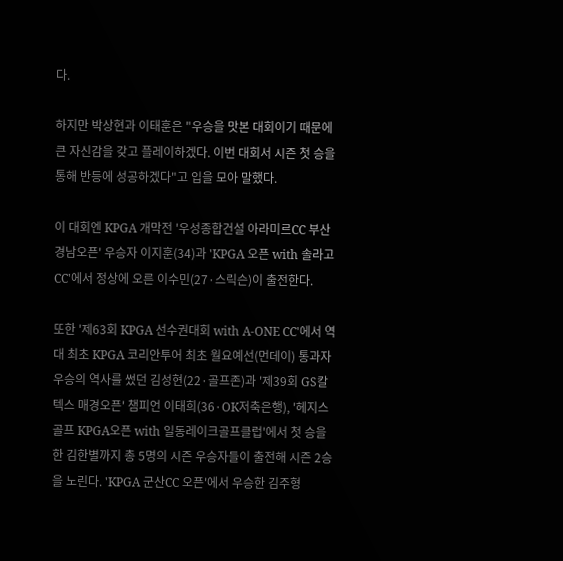다.

하지만 박상현과 이태훈은 "우승을 맛본 대회이기 때문에 큰 자신감을 갖고 플레이하겠다. 이번 대회서 시즌 첫 승을 통해 반등에 성공하겠다"고 입을 모아 말했다.

이 대회엔 KPGA 개막전 '우성종합건설 아라미르CC 부산경남오픈' 우승자 이지훈(34)과 'KPGA 오픈 with 솔라고CC'에서 정상에 오른 이수민(27·스릭슨)이 출전한다.

또한 '제63회 KPGA 선수권대회 with A-ONE CC'에서 역대 최초 KPGA 코리안투어 최초 월요예선(먼데이) 통과자 우승의 역사를 썼던 김성현(22·골프존)과 '제39회 GS칼텍스 매경오픈' 챔피언 이태희(36·OK저축은행), '헤지스골프 KPGA오픈 with 일동레이크골프클럽'에서 첫 승을 한 김한별까지 총 5명의 시즌 우승자들이 출전해 시즌 2승을 노린다. 'KPGA 군산CC 오픈'에서 우승한 김주형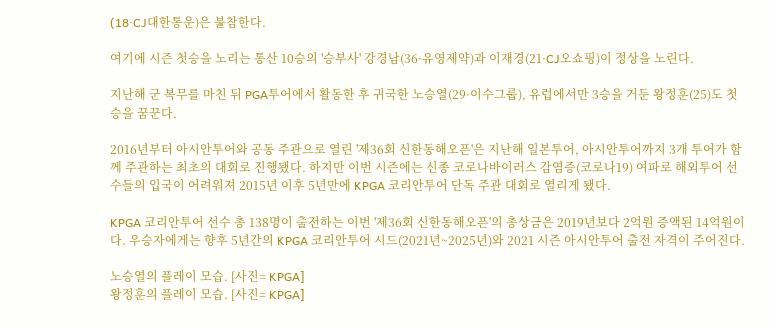(18·CJ대한통운)은 불참한다.

여기에 시즌 첫승을 노리는 통산 10승의 '승부사' 강경남(36·유영제약)과 이재경(21·CJ오쇼핑)이 정상을 노린다.

지난해 군 복무를 마친 뒤 PGA투어에서 활동한 후 귀국한 노승열(29·이수그룹), 유럽에서만 3승을 거둔 왕정훈(25)도 첫승을 꿈꾼다.

2016년부터 아시안투어와 공동 주관으로 열린 '제36회 신한동해오픈'은 지난해 일본투어, 아시안투어까지 3개 투어가 함께 주관하는 최초의 대회로 진행됐다. 하지만 이번 시즌에는 신종 코로나바이러스 감염증(코로나19) 여파로 해외투어 선수들의 입국이 어려워져 2015년 이후 5년만에 KPGA 코리안투어 단독 주관 대회로 열리게 됐다.

KPGA 코리안투어 선수 총 138명이 출전하는 이번 '제36회 신한동해오픈'의 총상금은 2019년보다 2억원 증액된 14억원이다. 우승자에게는 향후 5년간의 KPGA 코리안투어 시드(2021년~2025년)와 2021 시즌 아시안투어 출전 자격이 주어진다.

노승열의 플레이 모습. [사진= KPGA]
왕정훈의 플레이 모습. [사진= KPGA]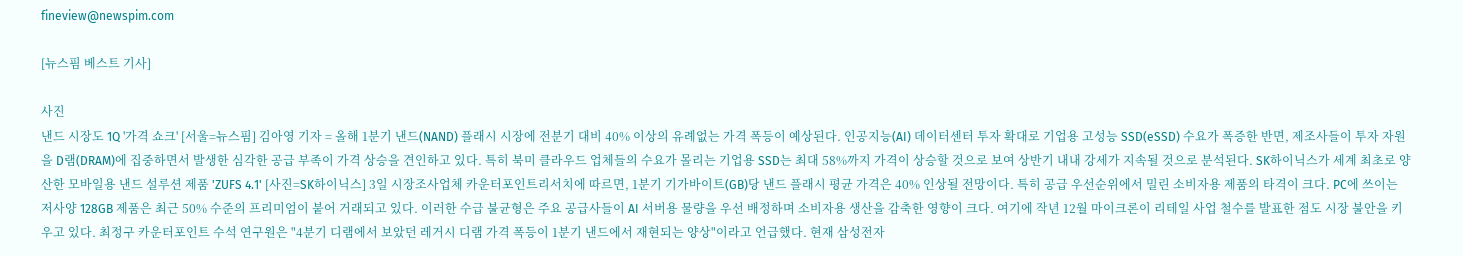fineview@newspim.com

[뉴스핌 베스트 기사]

사진
낸드 시장도 1Q '가격 쇼크' [서울=뉴스핌] 김아영 기자 = 올해 1분기 낸드(NAND) 플래시 시장에 전분기 대비 40% 이상의 유례없는 가격 폭등이 예상된다. 인공지능(AI) 데이터센터 투자 확대로 기업용 고성능 SSD(eSSD) 수요가 폭증한 반면, 제조사들이 투자 자원을 D램(DRAM)에 집중하면서 발생한 심각한 공급 부족이 가격 상승을 견인하고 있다. 특히 북미 클라우드 업체들의 수요가 몰리는 기업용 SSD는 최대 58%까지 가격이 상승할 것으로 보여 상반기 내내 강세가 지속될 것으로 분석된다. SK하이닉스가 세계 최초로 양산한 모바일용 낸드 설루션 제품 'ZUFS 4.1' [사진=SK하이닉스] 3일 시장조사업체 카운터포인트리서치에 따르면, 1분기 기가바이트(GB)당 낸드 플래시 평균 가격은 40% 인상될 전망이다. 특히 공급 우선순위에서 밀린 소비자용 제품의 타격이 크다. PC에 쓰이는 저사양 128GB 제품은 최근 50% 수준의 프리미엄이 붙어 거래되고 있다. 이러한 수급 불균형은 주요 공급사들이 AI 서버용 물량을 우선 배정하며 소비자용 생산을 감축한 영향이 크다. 여기에 작년 12월 마이크론이 리테일 사업 철수를 발표한 점도 시장 불안을 키우고 있다. 최정구 카운터포인트 수석 연구원은 "4분기 디램에서 보았던 레거시 디램 가격 폭등이 1분기 낸드에서 재현되는 양상"이라고 언급했다. 현재 삼성전자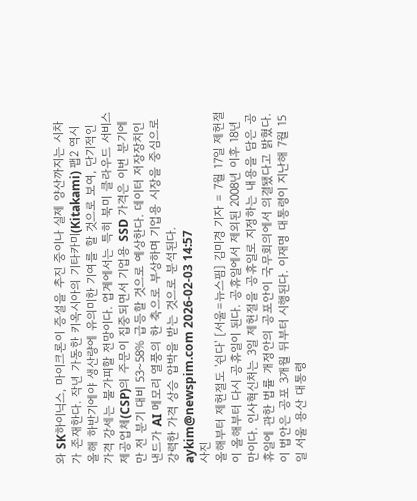와 SK하이닉스, 마이크론이 증설을 추진 중이나 실제 양산까지는 시차가 존재한다. 작년 가동한 키옥시아의 기타카미(Kitakami) 팹2 역시 올해 하반기에야 생산량에 유의미한 기여를 할 것으로 보여, 단기적인 가격 강세는 불가피할 전망이다. 업계에서는 특히 북미 클라우드 서비스 제공업체(CSP)의 주문이 집중되면서 기업용 SSD 가격은 이번 분기에만 전 분기 대비 53~58% 급등할 것으로 예상한다. 데이터 저장장치인 낸드가 AI 메모리 열풍의 한 축으로 부상하며 기업용 시장을 중심으로 강력한 가격 상승 압박을 받는 것으로 분석된다. aykim@newspim.com 2026-02-03 14:57
사진
올해부터 제헌절도 '쉰다' [서울=뉴스핌] 김미경 기자 = 7월 17일 제헌절이 올해부터 다시 공휴일이 된다. 공휴일에서 제외된 2008년 이후 18년 만이다. 인사혁신처는 3일 제헌절을 공휴일로 지정하는 내용을 담은 공휴일에 관한 법률 개정안의 공포안이 국무회의에서 의결됐다고 밝혔다. 이 법안은 공포 3개월 뒤부터 시행된다. 이재명 대통령이 지난해 7월 15일 서울 용산 대통령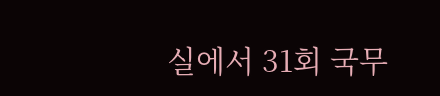실에서 31회 국무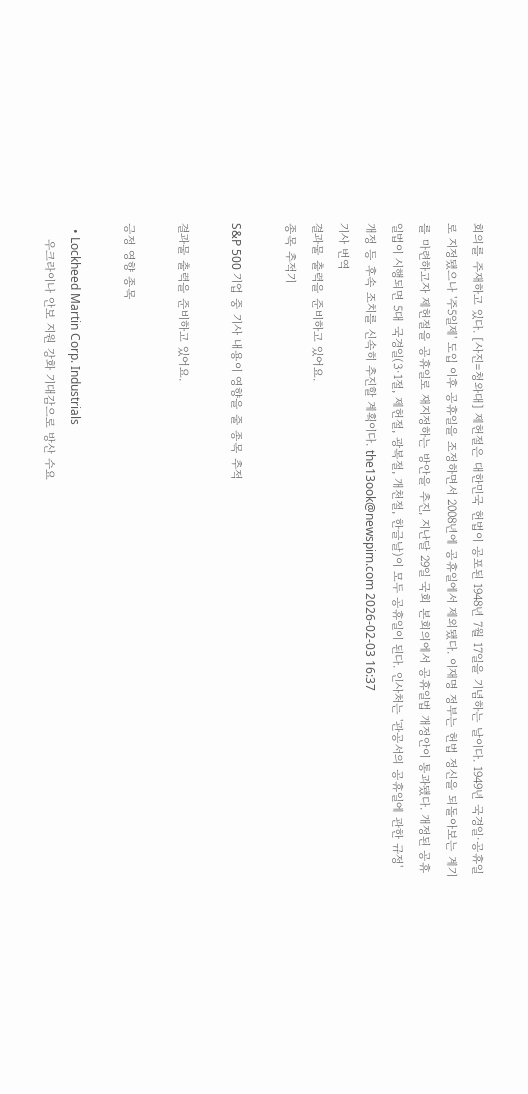회의를 주재하고 있다. [사진=청와대] 제헌절은 대한민국 헌법이 공포된 1948년 7월 17일을 기념하는 날이다. 1949년 국경일·공휴일로 지정됐으나 '주5일제' 도입 이후 공휴일을 조정하면서 2008년에 공휴일에서 제외됐다. 이재명 정부는 헌법 정신을 되돌아보는 계기를 마련하고자 제헌절을 공휴일로 재지정하는 방안을 추진, 지난달 29일 국회 본회의에서 공휴일법 개정안이 통과됐다. 개정된 공휴일법이 시행되면 5대 국경일(3·1절, 제헌절, 광복절, 개천절, 한글날)이 모두 공휴일이 된다. 인사처는 '관공서의 공휴일에 관한 규정' 개정 등 후속 조치를 신속히 추진할 계획이다. the13ook@newspim.com 2026-02-03 16:37
기사 번역
결과물 출력을 준비하고 있어요.
종목 추적기

S&P 500 기업 중 기사 내용이 영향을 줄 종목 추적

결과물 출력을 준비하고 있어요.

긍정 영향 종목

  • Lockheed Martin Corp. Industrials
    우크라이나 안보 지원 강화 기대감으로 방산 수요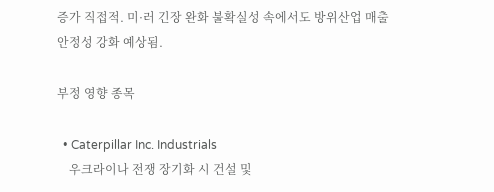증가 직접적. 미·러 긴장 완화 불확실성 속에서도 방위산업 매출 안정성 강화 예상됨.

부정 영향 종목

  • Caterpillar Inc. Industrials
    우크라이나 전쟁 장기화 시 건설 및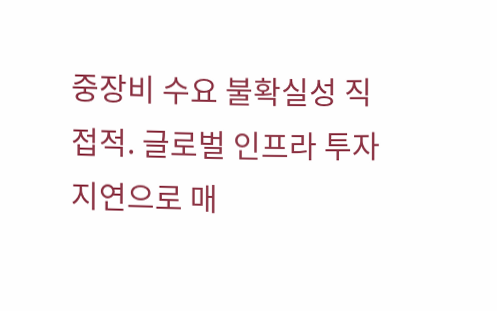중장비 수요 불확실성 직접적. 글로벌 인프라 투자 지연으로 매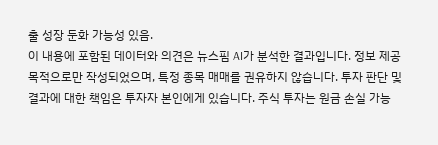출 성장 둔화 가능성 있음.
이 내용에 포함된 데이터와 의견은 뉴스핌 AI가 분석한 결과입니다. 정보 제공 목적으로만 작성되었으며, 특정 종목 매매를 권유하지 않습니다. 투자 판단 및 결과에 대한 책임은 투자자 본인에게 있습니다. 주식 투자는 원금 손실 가능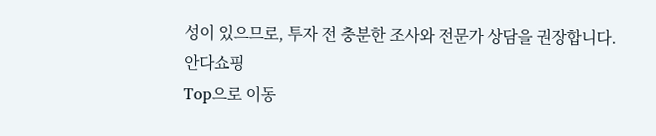성이 있으므로, 투자 전 충분한 조사와 전문가 상담을 권장합니다.
안다쇼핑
Top으로 이동